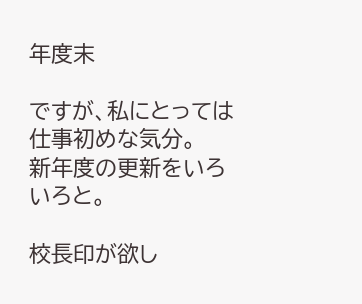年度末

ですが、私にとっては仕事初めな気分。
新年度の更新をいろいろと。

校長印が欲し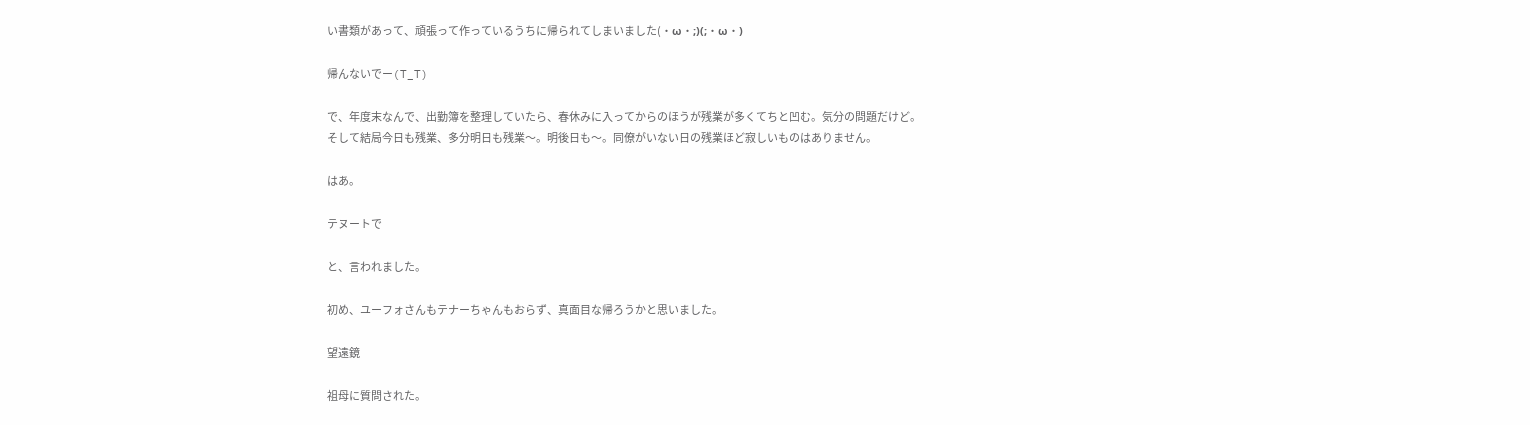い書類があって、頑張って作っているうちに帰られてしまいました(・ω・;)(;・ω・)

帰んないでー(T_T)

で、年度末なんで、出勤簿を整理していたら、春休みに入ってからのほうが残業が多くてちと凹む。気分の問題だけど。
そして結局今日も残業、多分明日も残業〜。明後日も〜。同僚がいない日の残業ほど寂しいものはありません。

はあ。

テヌートで

と、言われました。

初め、ユーフォさんもテナーちゃんもおらず、真面目な帰ろうかと思いました。

望遠鏡

祖母に質問された。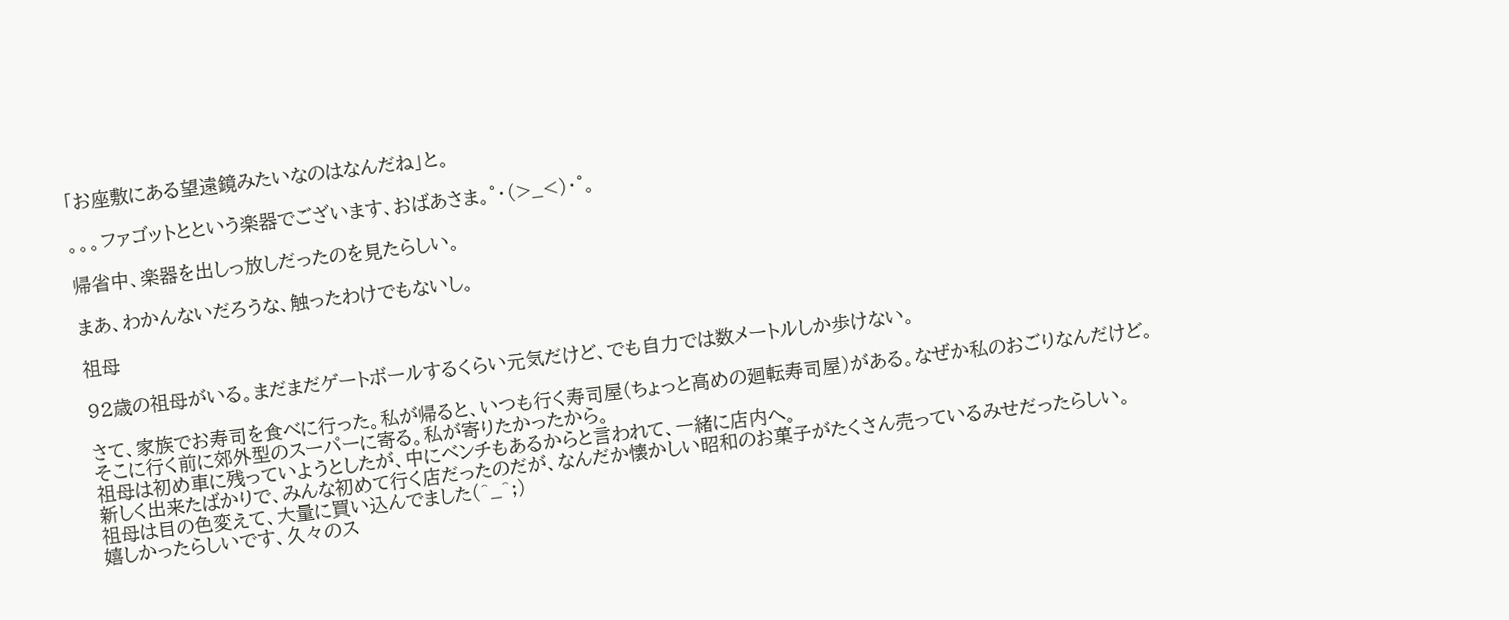「お座敷にある望遠鏡みたいなのはなんだね」と。

。。。ファゴットとという楽器でございます、おばあさま。°・(>_<)・°。

帰省中、楽器を出しっ放しだったのを見たらしい。

まあ、わかんないだろうな、触ったわけでもないし。

祖母

92歳の祖母がいる。まだまだゲートボールするくらい元気だけど、でも自力では数メートルしか歩けない。

さて、家族でお寿司を食べに行った。私が帰ると、いつも行く寿司屋(ちょっと高めの廻転寿司屋)がある。なぜか私のおごりなんだけど。
そこに行く前に郊外型のスーパーに寄る。私が寄りたかったから。
祖母は初め車に残っていようとしたが、中にベンチもあるからと言われて、一緒に店内へ。
新しく出来たばかりで、みんな初めて行く店だったのだが、なんだか懐かしい昭和のお菓子がたくさん売っているみせだったらしい。
祖母は目の色変えて、大量に買い込んでました(^_^;)
嬉しかったらしいです、久々のス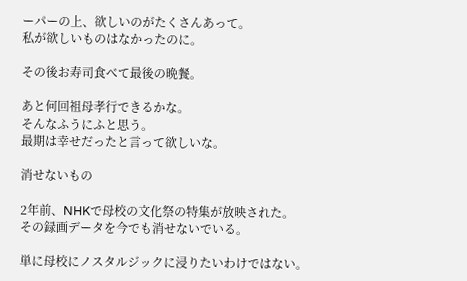ーパーの上、欲しいのがたくさんあって。
私が欲しいものはなかったのに。

その後お寿司食べて最後の晩餐。

あと何回祖母孝行できるかな。
そんなふうにふと思う。
最期は幸せだったと言って欲しいな。

消せないもの

2年前、NHKで母校の文化祭の特集が放映された。
その録画データを今でも消せないでいる。

単に母校にノスタルジックに浸りたいわけではない。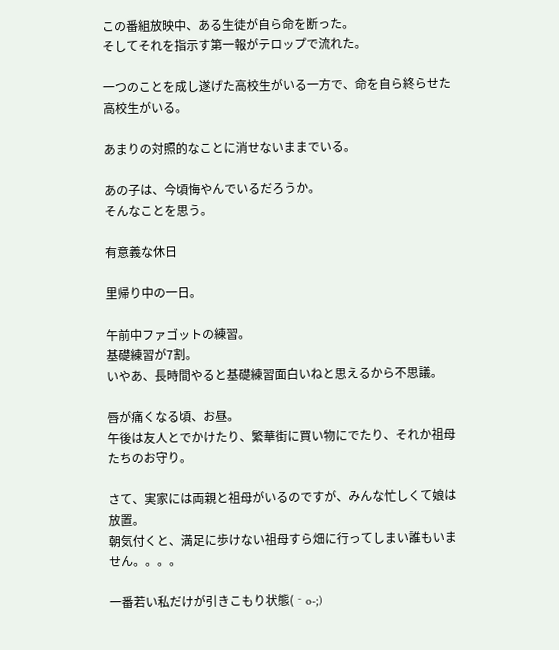この番組放映中、ある生徒が自ら命を断った。
そしてそれを指示す第一報がテロップで流れた。

一つのことを成し遂げた高校生がいる一方で、命を自ら終らせた高校生がいる。

あまりの対照的なことに消せないままでいる。

あの子は、今頃悔やんでいるだろうか。
そんなことを思う。

有意義な休日

里帰り中の一日。

午前中ファゴットの練習。
基礎練習が7割。
いやあ、長時間やると基礎練習面白いねと思えるから不思議。

唇が痛くなる頃、お昼。
午後は友人とでかけたり、繁華街に買い物にでたり、それか祖母たちのお守り。

さて、実家には両親と祖母がいるのですが、みんな忙しくて娘は放置。
朝気付くと、満足に歩けない祖母すら畑に行ってしまい誰もいません。。。。

一番若い私だけが引きこもり状態(‐o-;)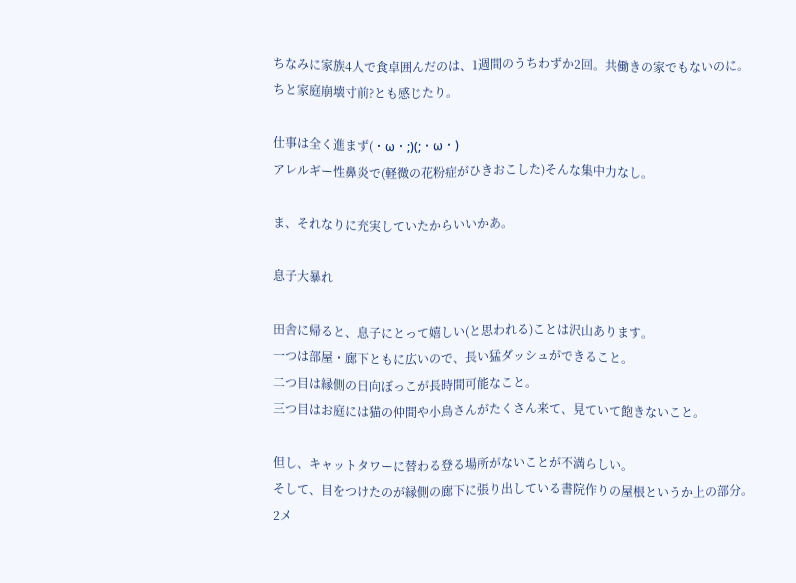ちなみに家族4人で食卓囲んだのは、1週間のうちわずか2回。共働きの家でもないのに。
ちと家庭崩壊寸前?とも感じたり。

仕事は全く進まず(・ω・;)(;・ω・)
アレルギー性鼻炎で(軽微の花粉症がひきおこした)そんな集中力なし。

ま、それなりに充実していたからいいかあ。

息子大暴れ

田舎に帰ると、息子にとって嬉しい(と思われる)ことは沢山あります。
一つは部屋・廊下ともに広いので、長い猛ダッシュができること。
二つ目は縁側の日向ぼっこが長時間可能なこと。
三つ目はお庭には猫の仲間や小鳥さんがたくさん来て、見ていて飽きないこと。

但し、キャットタワーに替わる登る場所がないことが不満らしい。
そして、目をつけたのが縁側の廊下に張り出している書院作りの屋根というか上の部分。
2メ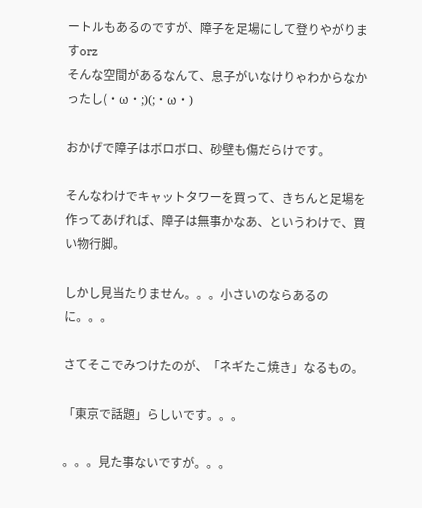ートルもあるのですが、障子を足場にして登りやがりますorz
そんな空間があるなんて、息子がいなけりゃわからなかったし(・ω・;)(;・ω・)

おかげで障子はボロボロ、砂壁も傷だらけです。

そんなわけでキャットタワーを買って、きちんと足場を作ってあげれば、障子は無事かなあ、というわけで、買い物行脚。

しかし見当たりません。。。小さいのならあるのに。。。

さてそこでみつけたのが、「ネギたこ焼き」なるもの。

「東京で話題」らしいです。。。

。。。見た事ないですが。。。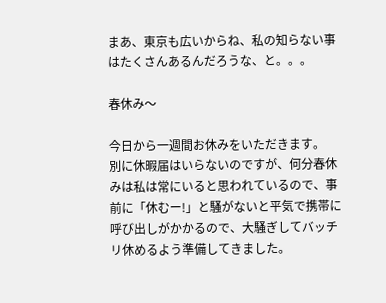まあ、東京も広いからね、私の知らない事はたくさんあるんだろうな、と。。。

春休み〜

今日から一週間お休みをいただきます。
別に休暇届はいらないのですが、何分春休みは私は常にいると思われているので、事前に「休むー!」と騒がないと平気で携帯に呼び出しがかかるので、大騒ぎしてバッチリ休めるよう準備してきました。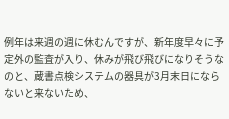例年は来週の週に休むんですが、新年度早々に予定外の監査が入り、休みが飛び飛びになりそうなのと、蔵書点検システムの器具が3月末日にならないと来ないため、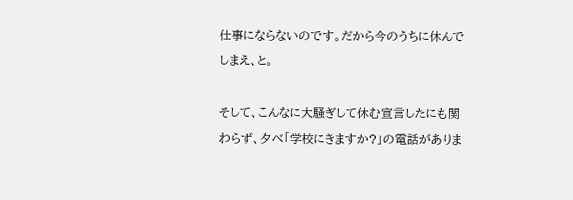仕事にならないのです。だから今のうちに休んでしまえ、と。

そして、こんなに大騒ぎして休む宣言したにも関わらず、夕べ「学校にきますか?」の電話がありま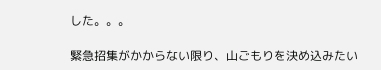した。。。

緊急招集がかからない限り、山ごもりを決め込みたい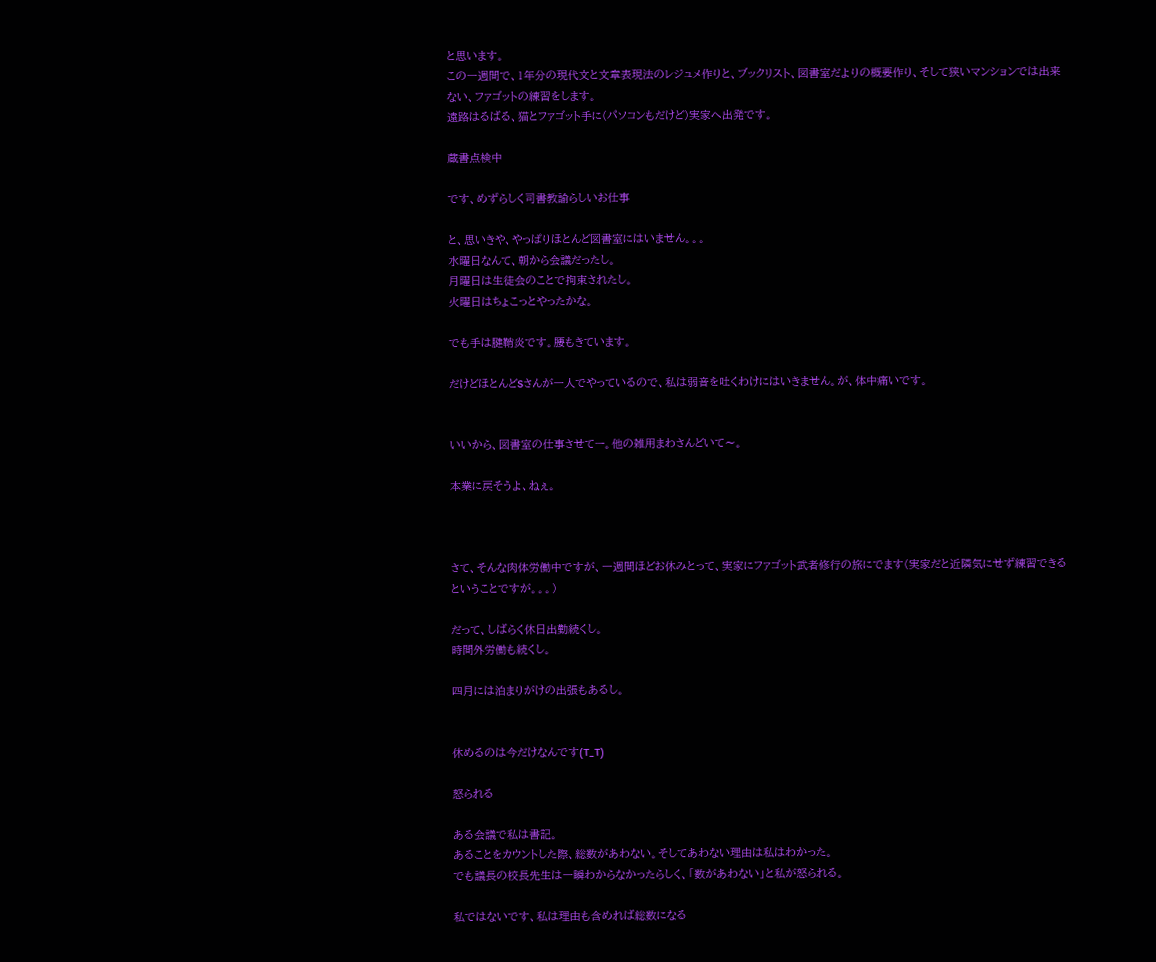と思います。
この一週間で、1年分の現代文と文章表現法のレジュメ作りと、ブックリスト、図書室だよりの概要作り、そして狭いマンションでは出来ない、ファゴットの練習をします。
遠路はるばる、猫とファゴット手に(パソコンもだけど)実家へ出発です。

蔵書点検中

です、めずらしく司書教諭らしいお仕事

と、思いきや、やっぱりほとんど図書室にはいません。。。
水曜日なんて、朝から会議だったし。
月曜日は生徒会のことで拘束されたし。
火曜日はちょこっとやったかな。

でも手は腱鞘炎です。腰もきています。

だけどほとんどSさんが一人でやっているので、私は弱音を吐くわけにはいきません。が、体中痛いです。


いいから、図書室の仕事させてー。他の雑用まわさんどいて〜。

本業に戻そうよ、ねぇ。



さて、そんな肉体労働中ですが、一週間ほどお休みとって、実家にファゴット武者修行の旅にでます(実家だと近隣気にせず練習できるということですが。。。)

だって、しばらく休日出勤続くし。
時間外労働も続くし。

四月には泊まりがけの出張もあるし。


休めるのは今だけなんです(T_T)

怒られる

ある会議で私は書記。
あることをカウントした際、総数があわない。そしてあわない理由は私はわかった。
でも議長の校長先生は一瞬わからなかったらしく、「数があわない」と私が怒られる。

私ではないです、私は理由も含めれば総数になる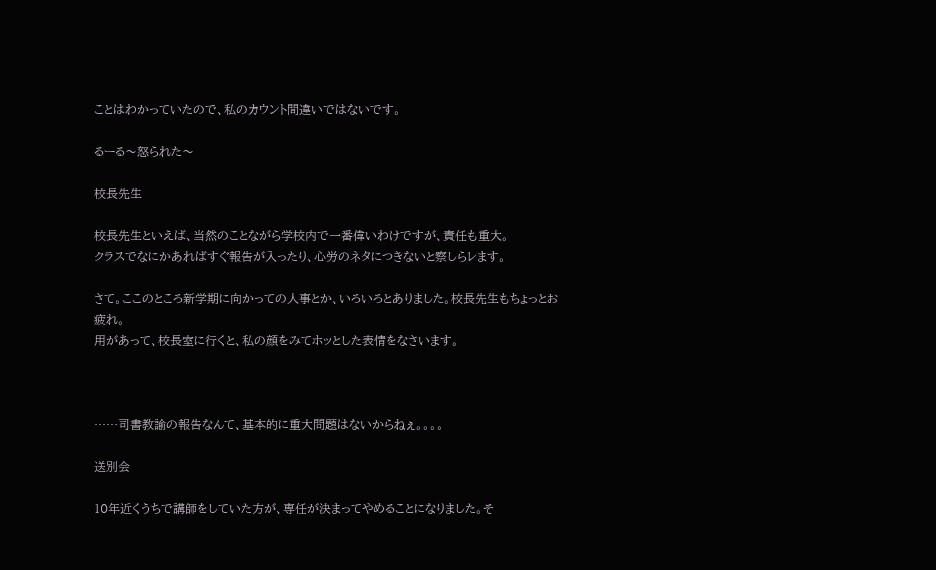ことはわかっていたので、私のカウント間違いではないです。

るーる〜怒られた〜

校長先生

校長先生といえば、当然のことながら学校内で一番偉いわけですが、責任も重大。
クラスでなにかあればすぐ報告が入ったり、心労のネタにつきないと察しらレます。

さて。ここのところ新学期に向かっての人事とか、いろいろとありました。校長先生もちょっとお疲れ。
用があって、校長室に行くと、私の顔をみてホッとした表情をなさいます。



……司書教諭の報告なんて、基本的に重大問題はないからねぇ。。。。

送別会

10年近くうちで講師をしていた方が、専任が決まってやめることになりました。そ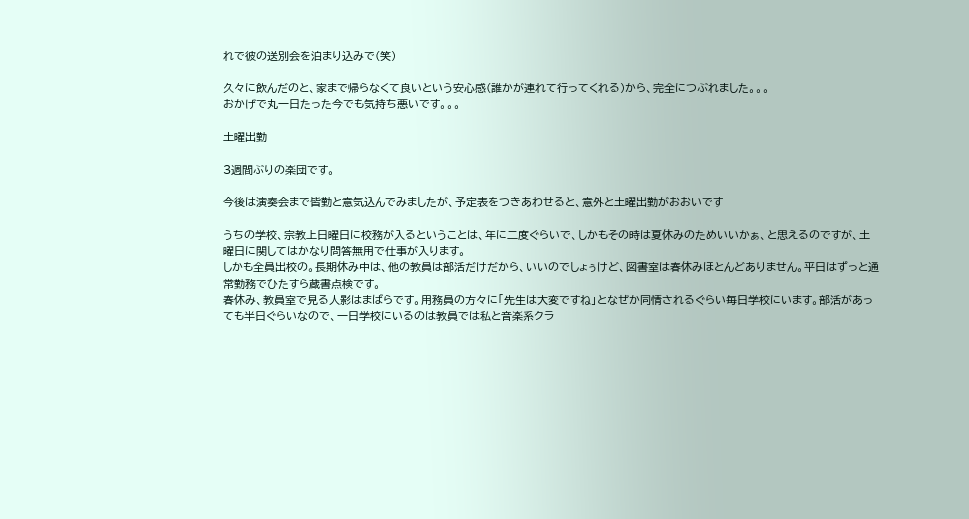れで彼の送別会を泊まり込みで(笑)

久々に飲んだのと、家まで帰らなくて良いという安心感(誰かが連れて行ってくれる)から、完全につぶれました。。。
おかげで丸一日たった今でも気持ち悪いです。。。

土曜出勤

3週間ぶりの楽団です。

今後は演奏会まで皆勤と意気込んでみましたが、予定表をつきあわせると、意外と土曜出勤がおおいです

うちの学校、宗教上日曜日に校務が入るということは、年に二度ぐらいで、しかもその時は夏休みのためいいかぁ、と思えるのですが、土曜日に関してはかなり問答無用で仕事が入ります。
しかも全員出校の。長期休み中は、他の教員は部活だけだから、いいのでしょぅけど、図書室は春休みほとんどありません。平日はずっと通常勤務でひたすら蔵書点検です。
春休み、教員室で見る人影はまばらです。用務員の方々に「先生は大変ですね」となぜか同情されるぐらい毎日学校にいます。部活があっても半日ぐらいなので、一日学校にいるのは教員では私と音楽系クラ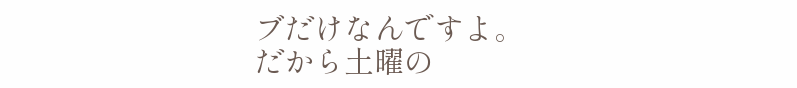ブだけなんですよ。
だから土曜の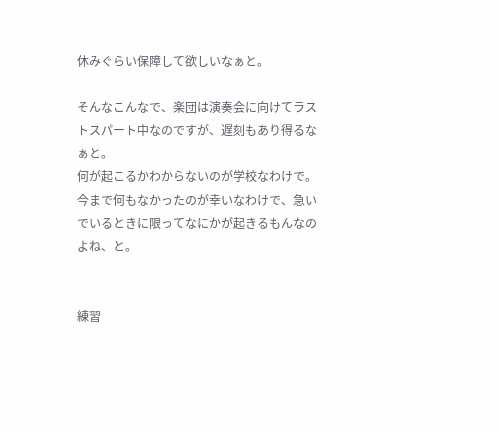休みぐらい保障して欲しいなぁと。

そんなこんなで、楽団は演奏会に向けてラストスパート中なのですが、遅刻もあり得るなぁと。
何が起こるかわからないのが学校なわけで。今まで何もなかったのが幸いなわけで、急いでいるときに限ってなにかが起きるもんなのよね、と。


練習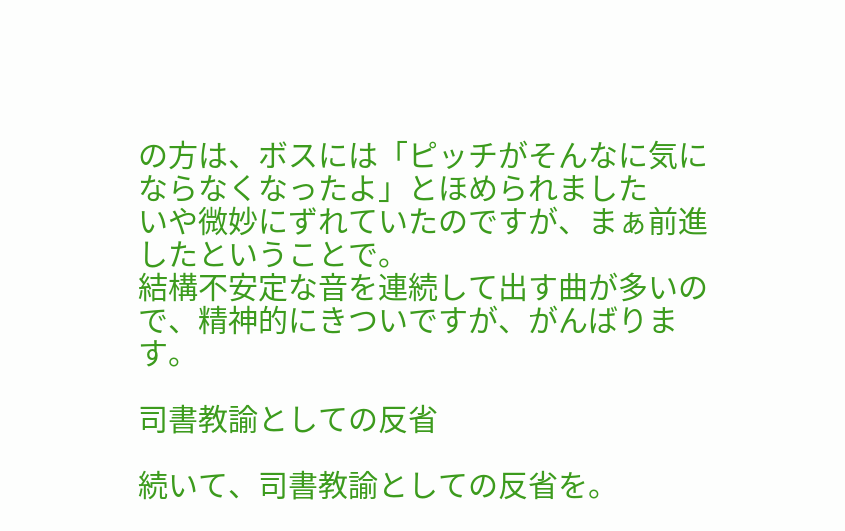の方は、ボスには「ピッチがそんなに気にならなくなったよ」とほめられました
いや微妙にずれていたのですが、まぁ前進したということで。
結構不安定な音を連続して出す曲が多いので、精神的にきついですが、がんばります。

司書教諭としての反省

続いて、司書教諭としての反省を。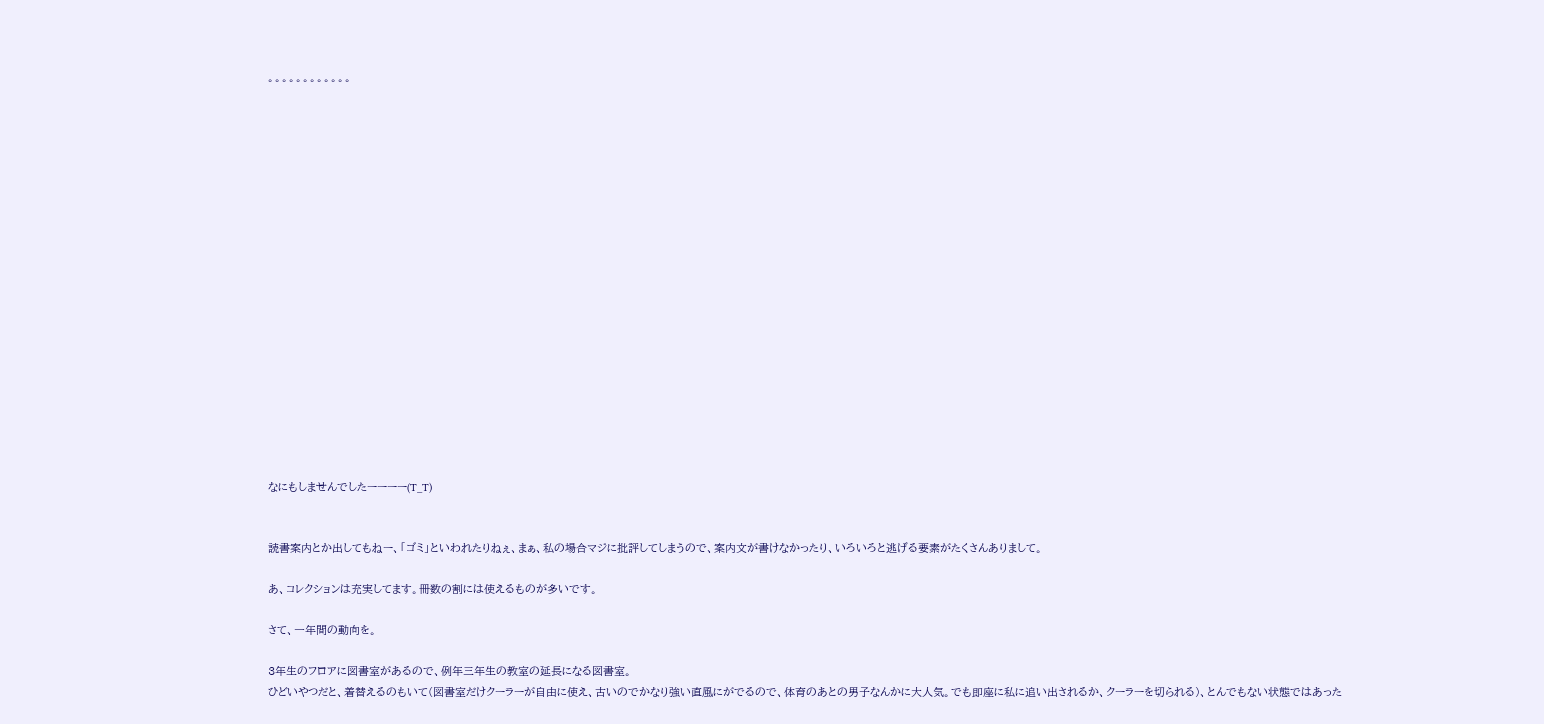。。。。。。。。。。。。



















なにもしませんでしたーーーー(T_T)


読書案内とか出してもねー、「ゴミ」といわれたりねぇ、まぁ、私の場合マジに批評してしまうので、案内文が書けなかったり、いろいろと逃げる要素がたくさんありまして。

あ、コレクションは充実してます。冊数の割には使えるものが多いです。

さて、一年間の動向を。

3年生のフロアに図書室があるので、例年三年生の教室の延長になる図書室。
ひどいやつだと、着替えるのもいて(図書室だけクーラーが自由に使え、古いのでかなり強い直風にがでるので、体育のあとの男子なんかに大人気。でも即座に私に追い出されるか、クーラーを切られる)、とんでもない状態ではあった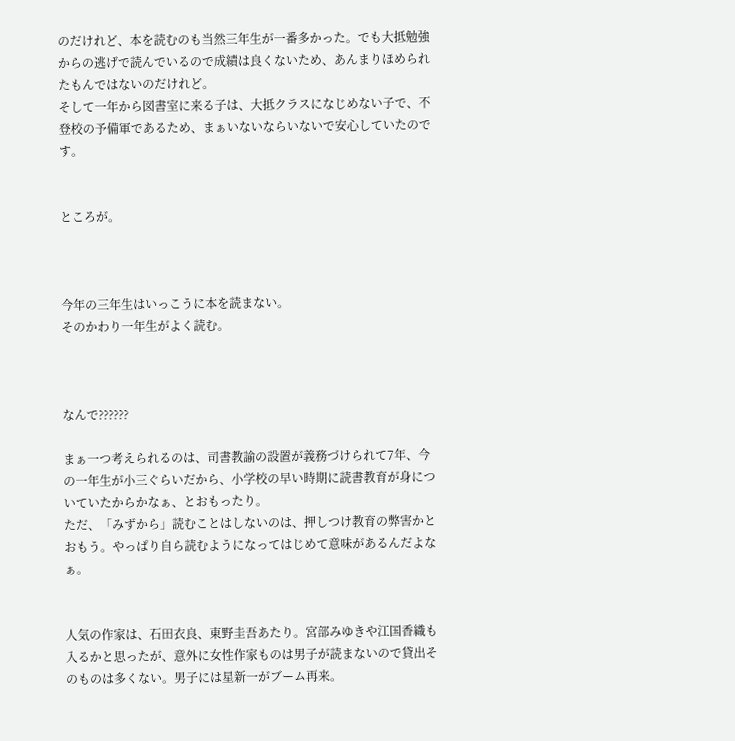のだけれど、本を読むのも当然三年生が一番多かった。でも大抵勉強からの逃げで読んでいるので成績は良くないため、あんまりほめられたもんではないのだけれど。
そして一年から図書室に来る子は、大抵クラスになじめない子で、不登校の予備軍であるため、まぁいないならいないで安心していたのです。


ところが。



今年の三年生はいっこうに本を読まない。
そのかわり一年生がよく読む。



なんで??????

まぁ一つ考えられるのは、司書教諭の設置が義務づけられて7年、今の一年生が小三ぐらいだから、小学校の早い時期に読書教育が身についていたからかなぁ、とおもったり。
ただ、「みずから」読むことはしないのは、押しつけ教育の弊害かとおもう。やっぱり自ら読むようになってはじめて意味があるんだよなぁ。


人気の作家は、石田衣良、東野圭吾あたり。宮部みゆきや江国香織も入るかと思ったが、意外に女性作家ものは男子が読まないので貸出そのものは多くない。男子には星新一がブーム再来。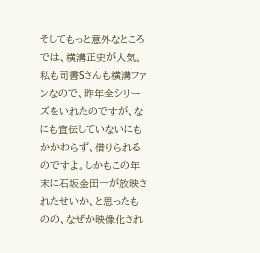そしてもっと意外なところでは、横溝正史が人気。
私も司書Sさんも横溝ファンなので、昨年全シリーズをいれたのですが、なにも宣伝していないにもかかわらず、借りられるのですよ。しかもこの年末に石坂金田一が放映されたせいか、と思ったものの、なぜか映像化され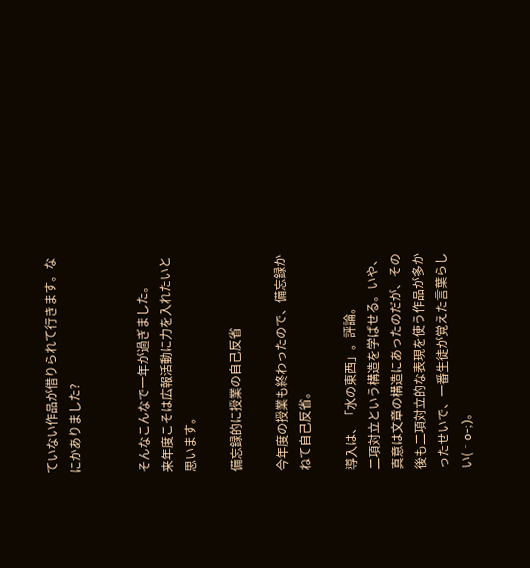ていない作品が借りられて行きます。なにかありました?


そんなこんなで一年が過ぎました。
来年度こそは広報活動に力を入れたいと思います。

備忘録的に授業の自己反省

今年度の授業も終わったので、備忘録かねて自己反省。

導入は、「水の東西」。評論。
二項対立という構造を学ばせる。いや、真意は文章の構造にあったのだが、その後も二項対立的な表現を使う作品が多かったせいで、一番生徒が覚えた言葉らしい(‐o-;)。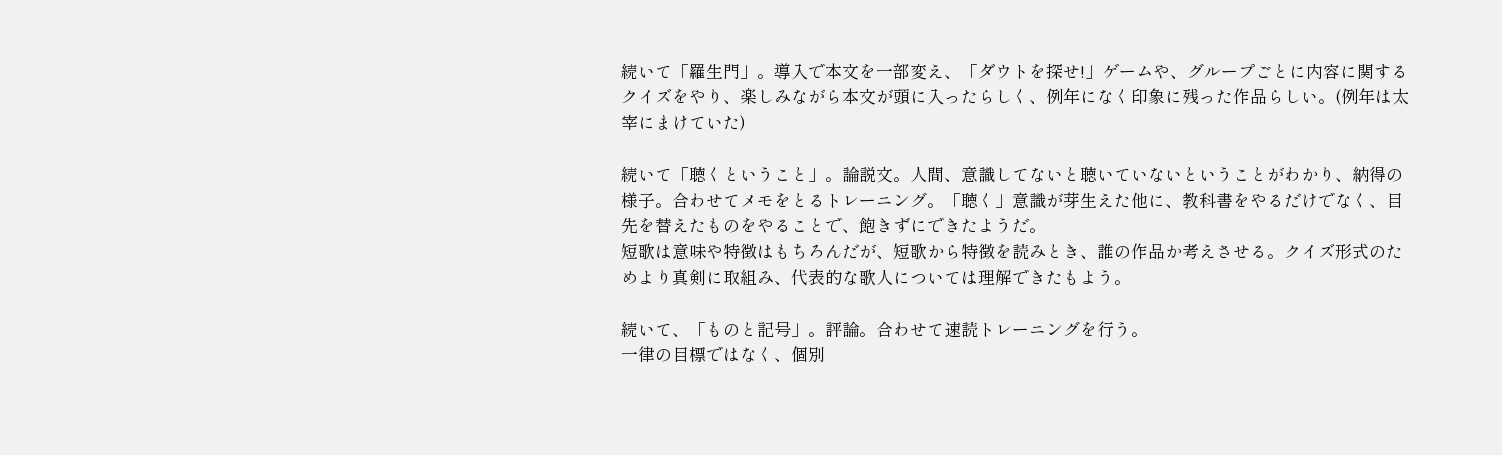続いて「羅生門」。導入で本文を一部変え、「ダウトを探せ!」ゲームや、グループごとに内容に関するクイズをやり、楽しみながら本文が頭に入ったらしく、例年になく印象に残った作品らしい。(例年は太宰にまけていた)

続いて「聴くということ」。論説文。人間、意識してないと聴いていないということがわかり、納得の様子。合わせてメモをとるトレーニング。「聴く」意識が芽生えた他に、教科書をやるだけでなく、目先を替えたものをやることで、飽きずにできたようだ。
短歌は意味や特徴はもちろんだが、短歌から特徴を読みとき、誰の作品か考えさせる。クイズ形式のためより真剣に取組み、代表的な歌人については理解できたもよう。

続いて、「ものと記号」。評論。合わせて速読トレーニングを行う。
一律の目標ではなく、個別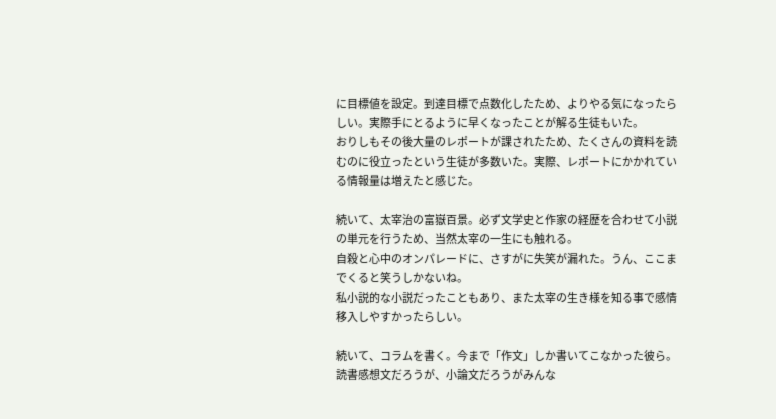に目標値を設定。到達目標で点数化したため、よりやる気になったらしい。実際手にとるように早くなったことが解る生徒もいた。
おりしもその後大量のレポートが課されたため、たくさんの資料を読むのに役立ったという生徒が多数いた。実際、レポートにかかれている情報量は増えたと感じた。

続いて、太宰治の富嶽百景。必ず文学史と作家の経歴を合わせて小説の単元を行うため、当然太宰の一生にも触れる。
自殺と心中のオンパレードに、さすがに失笑が漏れた。うん、ここまでくると笑うしかないね。
私小説的な小説だったこともあり、また太宰の生き様を知る事で感情移入しやすかったらしい。

続いて、コラムを書く。今まで「作文」しか書いてこなかった彼ら。読書感想文だろうが、小論文だろうがみんな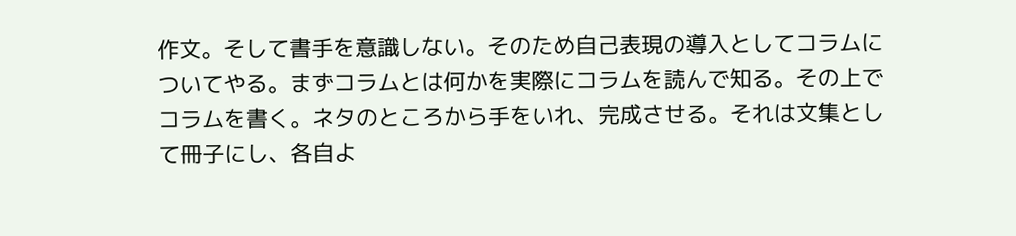作文。そして書手を意識しない。そのため自己表現の導入としてコラムについてやる。まずコラムとは何かを実際にコラムを読んで知る。その上でコラムを書く。ネタのところから手をいれ、完成させる。それは文集として冊子にし、各自よ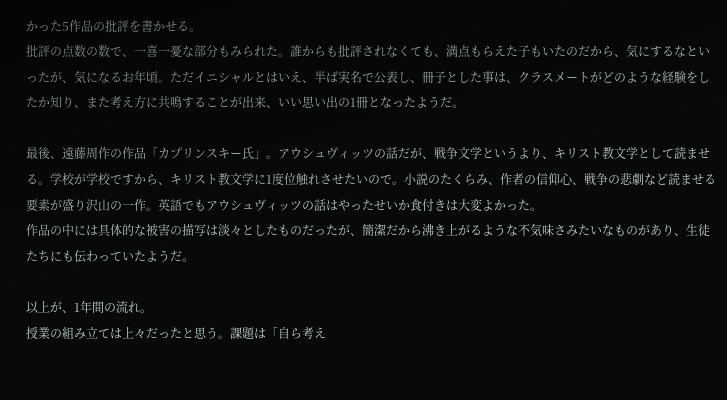かった5作品の批評を書かせる。
批評の点数の数で、一喜一憂な部分もみられた。誰からも批評されなくても、満点もらえた子もいたのだから、気にするなといったが、気になるお年頃。ただイニシャルとはいえ、半ば実名で公表し、冊子とした事は、クラスメートがどのような経験をしたか知り、また考え方に共鳴することが出来、いい思い出の1冊となったようだ。

最後、遠藤周作の作品「カプリンスキー氏」。アウシュヴィッツの話だが、戦争文学というより、キリスト教文学として読ませる。学校が学校ですから、キリスト教文学に1度位触れさせたいので。小説のたくらみ、作者の信仰心、戦争の悲劇など読ませる要素が盛り沢山の一作。英語でもアウシュヴィッツの話はやったせいか食付きは大変よかった。
作品の中には具体的な被害の描写は淡々としたものだったが、簡潔だから沸き上がるような不気味さみたいなものがあり、生徒たちにも伝わっていたようだ。

以上が、1年間の流れ。
授業の組み立ては上々だったと思う。課題は「自ら考え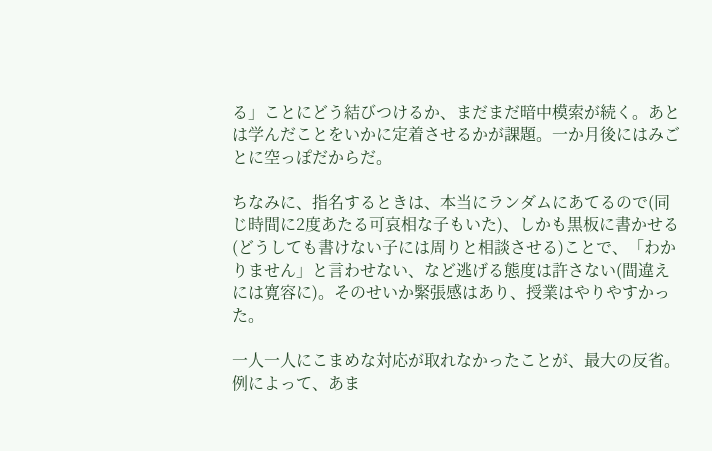る」ことにどう結びつけるか、まだまだ暗中模索が続く。あとは学んだことをいかに定着させるかが課題。一か月後にはみごとに空っぽだからだ。

ちなみに、指名するときは、本当にランダムにあてるので(同じ時間に2度あたる可哀相な子もいた)、しかも黒板に書かせる(どうしても書けない子には周りと相談させる)ことで、「わかりません」と言わせない、など逃げる態度は許さない(間違えには寛容に)。そのせいか緊張感はあり、授業はやりやすかった。

一人一人にこまめな対応が取れなかったことが、最大の反省。
例によって、あま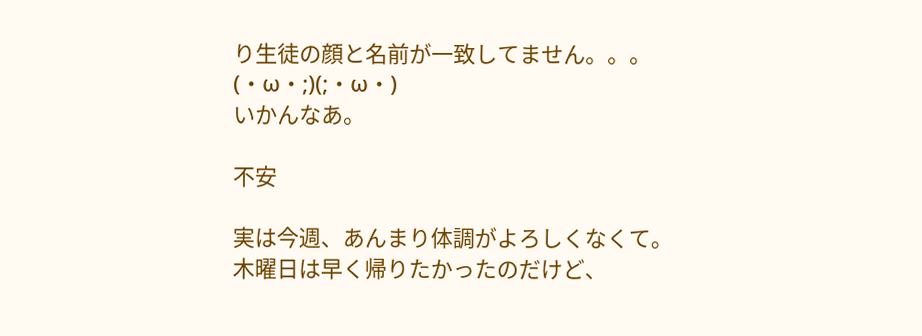り生徒の顔と名前が一致してません。。。(・ω・;)(;・ω・)
いかんなあ。

不安

実は今週、あんまり体調がよろしくなくて。
木曜日は早く帰りたかったのだけど、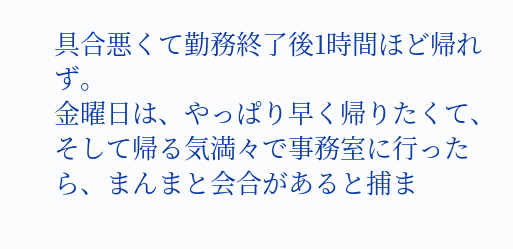具合悪くて勤務終了後1時間ほど帰れず。
金曜日は、やっぱり早く帰りたくて、そして帰る気満々で事務室に行ったら、まんまと会合があると捕ま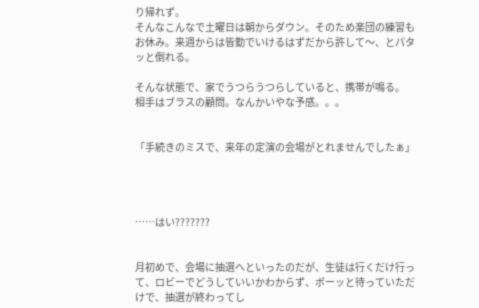り帰れず。
そんなこんなで土曜日は朝からダウン。そのため楽団の練習もお休み。来週からは皆勤でいけるはずだから許して〜、とパタッと倒れる。

そんな状態で、家でうつらうつらしていると、携帯が鳴る。
相手はブラスの顧問。なんかいやな予感。。。


「手続きのミスで、来年の定演の会場がとれませんでしたぁ」




……はい???????


月初めで、会場に抽選へといったのだが、生徒は行くだけ行って、ロビーでどうしていいかわからず、ボーッと待っていただけで、抽選が終わってし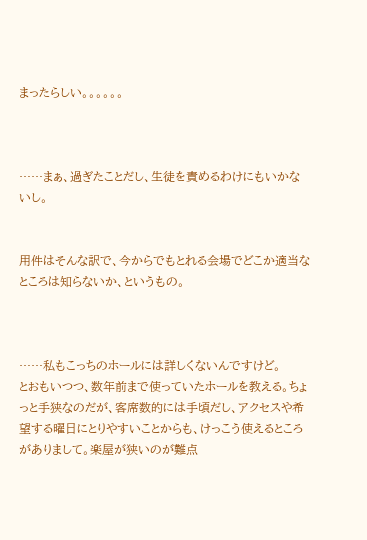まったらしい。。。。。。



……まぁ、過ぎたことだし、生徒を責めるわけにもいかないし。


用件はそんな訳で、今からでもとれる会場でどこか適当なところは知らないか、というもの。



……私もこっちのホールには詳しくないんですけど。
とおもいつつ、数年前まで使っていたホールを教える。ちょっと手狭なのだが、客席数的には手頃だし、アクセスや希望する曜日にとりやすいことからも、けっこう使えるところがありまして。楽屋が狭いのが難点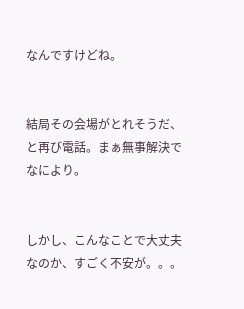なんですけどね。


結局その会場がとれそうだ、と再び電話。まぁ無事解決でなにより。


しかし、こんなことで大丈夫なのか、すごく不安が。。。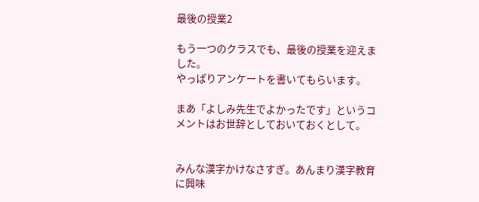最後の授業2

もう一つのクラスでも、最後の授業を迎えました。
やっぱりアンケートを書いてもらいます。

まあ「よしみ先生でよかったです」というコメントはお世辞としておいておくとして。


みんな漢字かけなさすぎ。あんまり漢字教育に興味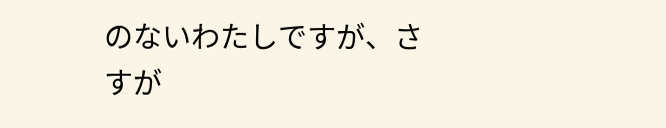のないわたしですが、さすが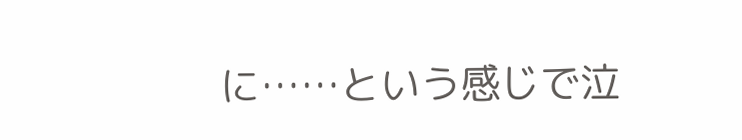に……という感じで泣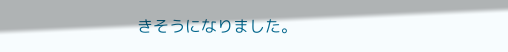きそうになりました。